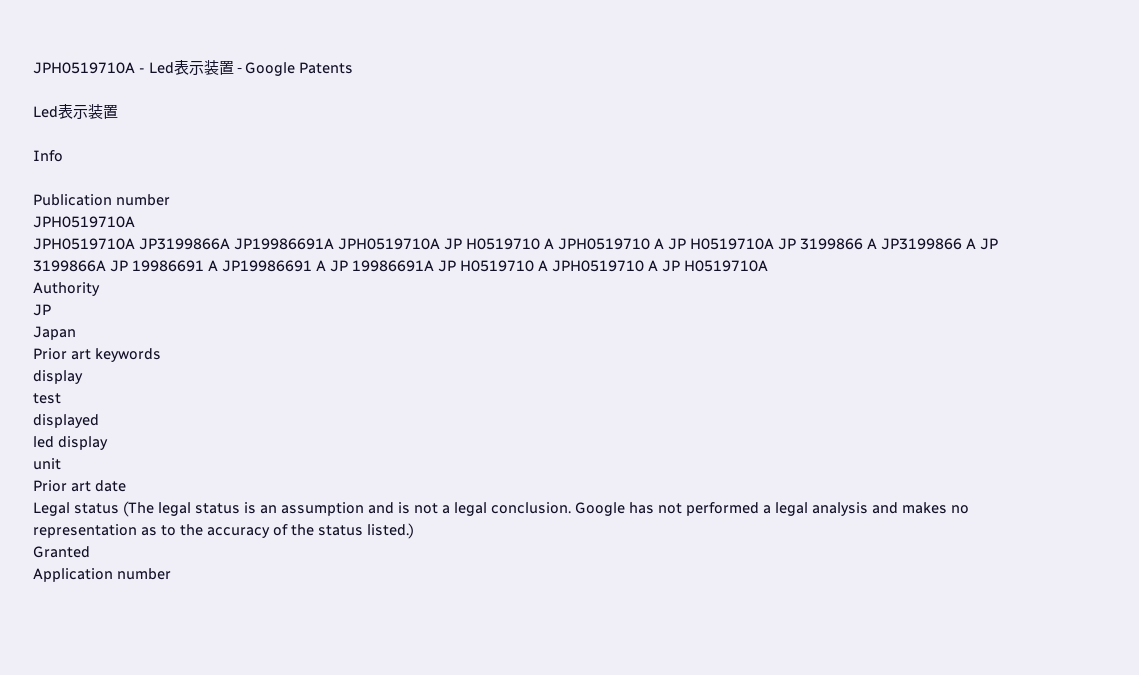JPH0519710A - Led表示装置 - Google Patents

Led表示装置

Info

Publication number
JPH0519710A
JPH0519710A JP3199866A JP19986691A JPH0519710A JP H0519710 A JPH0519710 A JP H0519710A JP 3199866 A JP3199866 A JP 3199866A JP 19986691 A JP19986691 A JP 19986691A JP H0519710 A JPH0519710 A JP H0519710A
Authority
JP
Japan
Prior art keywords
display
test
displayed
led display
unit
Prior art date
Legal status (The legal status is an assumption and is not a legal conclusion. Google has not performed a legal analysis and makes no representation as to the accuracy of the status listed.)
Granted
Application number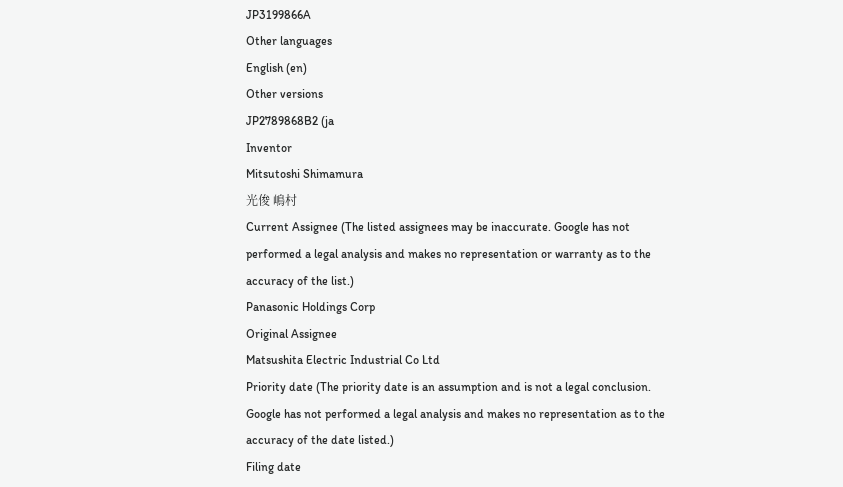JP3199866A
Other languages
English (en)
Other versions
JP2789868B2 (ja
Inventor
Mitsutoshi Shimamura
光俊 嶋村
Current Assignee (The listed assignees may be inaccurate. Google has not performed a legal analysis and makes no representation or warranty as to the accuracy of the list.)
Panasonic Holdings Corp
Original Assignee
Matsushita Electric Industrial Co Ltd
Priority date (The priority date is an assumption and is not a legal conclusion. Google has not performed a legal analysis and makes no representation as to the accuracy of the date listed.)
Filing date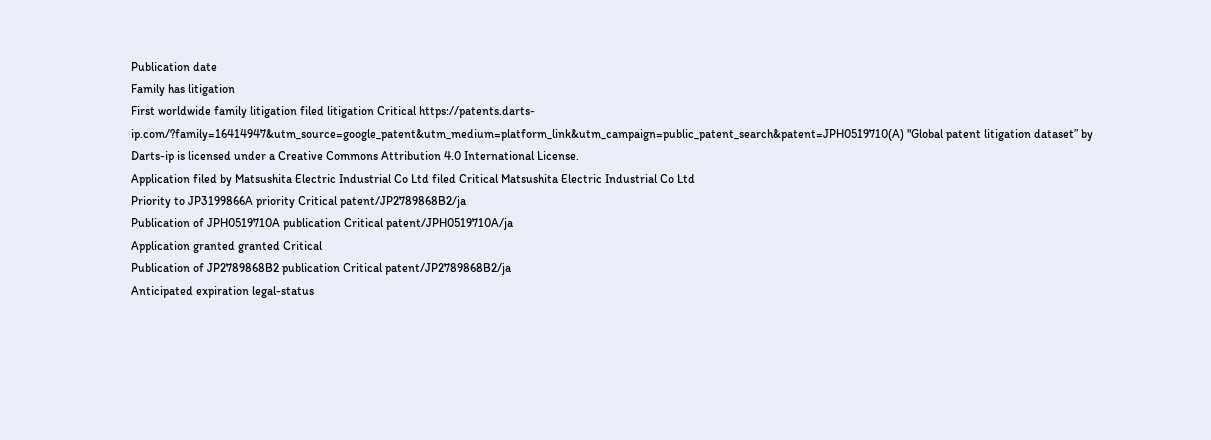Publication date
Family has litigation
First worldwide family litigation filed litigation Critical https://patents.darts-ip.com/?family=16414947&utm_source=google_patent&utm_medium=platform_link&utm_campaign=public_patent_search&patent=JPH0519710(A) "Global patent litigation dataset” by Darts-ip is licensed under a Creative Commons Attribution 4.0 International License.
Application filed by Matsushita Electric Industrial Co Ltd filed Critical Matsushita Electric Industrial Co Ltd
Priority to JP3199866A priority Critical patent/JP2789868B2/ja
Publication of JPH0519710A publication Critical patent/JPH0519710A/ja
Application granted granted Critical
Publication of JP2789868B2 publication Critical patent/JP2789868B2/ja
Anticipated expiration legal-status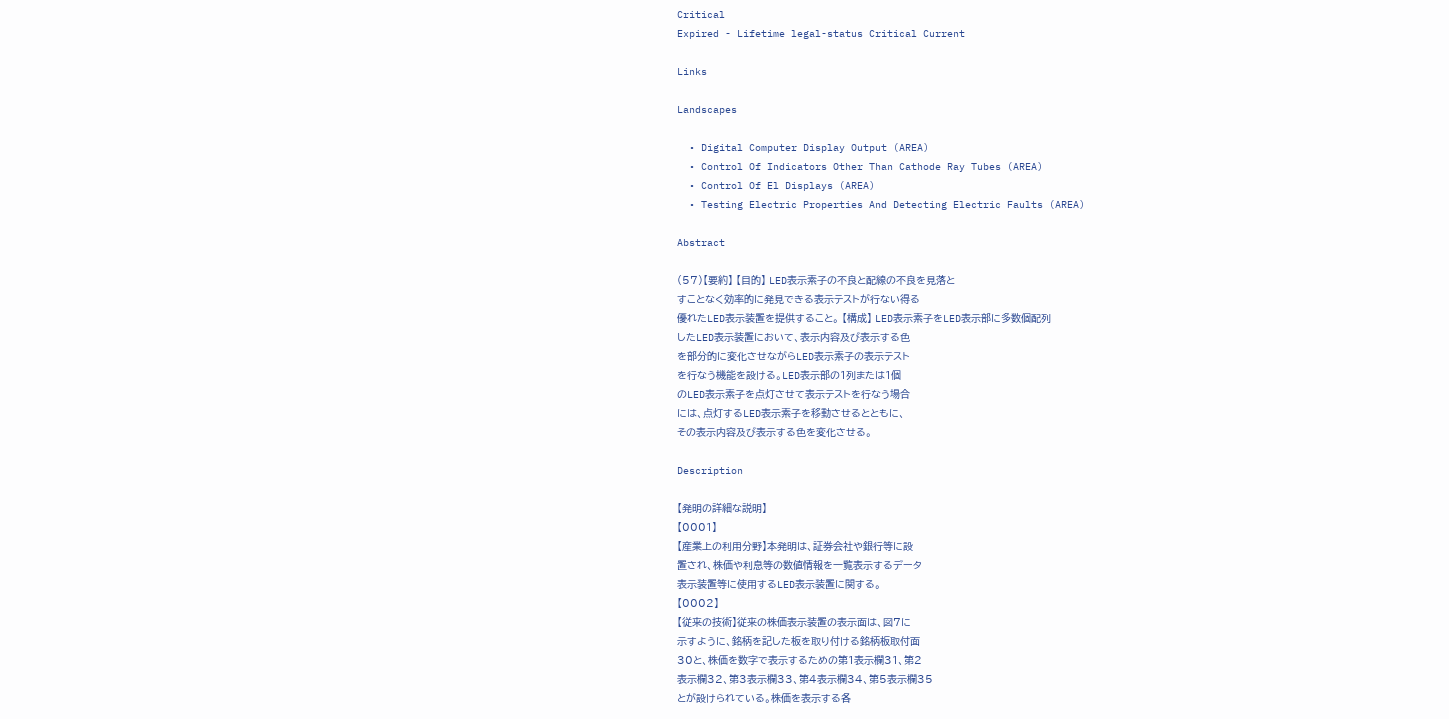Critical
Expired - Lifetime legal-status Critical Current

Links

Landscapes

  • Digital Computer Display Output (AREA)
  • Control Of Indicators Other Than Cathode Ray Tubes (AREA)
  • Control Of El Displays (AREA)
  • Testing Electric Properties And Detecting Electric Faults (AREA)

Abstract

(57)【要約】 【目的】 LED表示素子の不良と配線の不良を見落と
すことなく効率的に発見できる表示テストが行ない得る
優れたLED表示装置を提供すること。 【構成】 LED表示素子をLED表示部に多数個配列
したLED表示装置において、表示内容及び表示する色
を部分的に変化させながらLED表示素子の表示テスト
を行なう機能を設ける。LED表示部の1列または1個
のLED表示素子を点灯させて表示テストを行なう場合
には、点灯するLED表示素子を移動させるとともに、
その表示内容及び表示する色を変化させる。

Description

【発明の詳細な説明】
【0001】
【産業上の利用分野】本発明は、証券会社や銀行等に設
置され、株価や利息等の数値情報を一覧表示するデータ
表示装置等に使用するLED表示装置に関する。
【0002】
【従来の技術】従来の株価表示装置の表示面は、図7に
示すように、銘柄を記した板を取り付ける銘柄板取付面
30と、株価を数字で表示するための第1表示欄31、第2
表示欄32、第3表示欄33、第4表示欄34、第5表示欄35
とが設けられている。株価を表示する各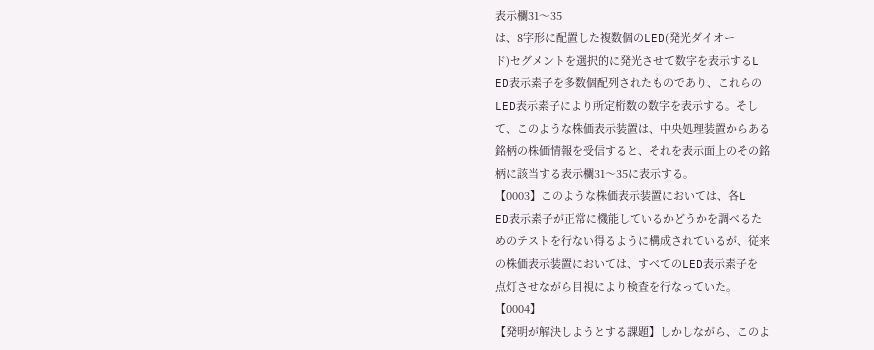表示欄31〜35
は、8字形に配置した複数個のLED(発光ダイオー
ド)セグメントを選択的に発光させて数字を表示するL
ED表示素子を多数個配列されたものであり、これらの
LED表示素子により所定桁数の数字を表示する。そし
て、このような株価表示装置は、中央処理装置からある
銘柄の株価情報を受信すると、それを表示面上のその銘
柄に該当する表示欄31〜35に表示する。
【0003】このような株価表示装置においては、各L
ED表示素子が正常に機能しているかどうかを調べるた
めのテストを行ない得るように構成されているが、従来
の株価表示装置においては、すべてのLED表示素子を
点灯させながら目視により検査を行なっていた。
【0004】
【発明が解決しようとする課題】しかしながら、このよ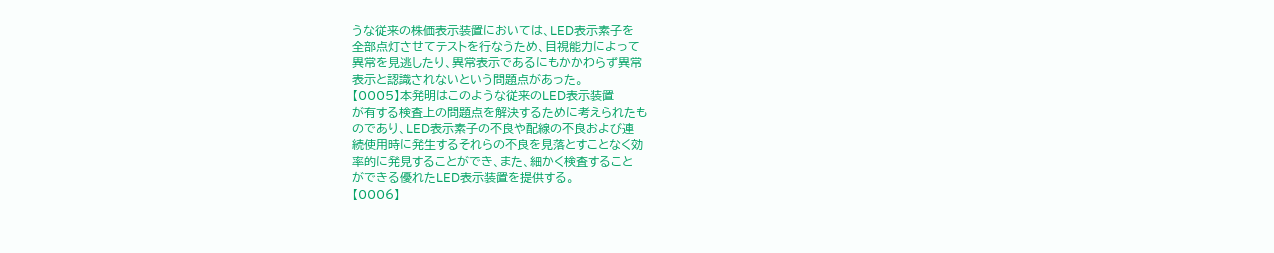うな従来の株価表示装置においては、LED表示素子を
全部点灯させてテストを行なうため、目視能力によって
異常を見逃したり、異常表示であるにもかかわらず異常
表示と認識されないという問題点があった。
【0005】本発明はこのような従来のLED表示装置
が有する検査上の問題点を解決するために考えられたも
のであり、LED表示素子の不良や配線の不良および連
続使用時に発生するそれらの不良を見落とすことなく効
率的に発見することができ、また、細かく検査すること
ができる優れたLED表示装置を提供する。
【0006】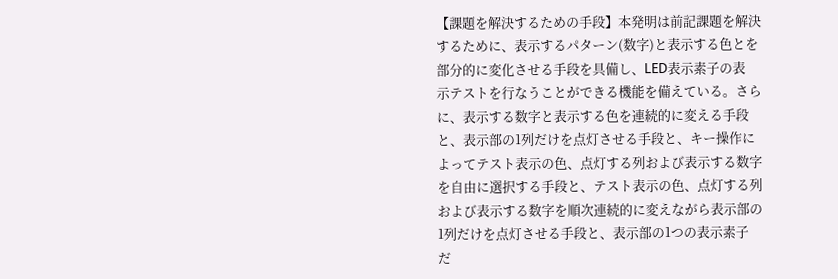【課題を解決するための手段】本発明は前記課題を解決
するために、表示するパターン(数字)と表示する色とを
部分的に変化させる手段を具備し、LED表示素子の表
示テストを行なうことができる機能を備えている。さら
に、表示する数字と表示する色を連続的に変える手段
と、表示部の1列だけを点灯させる手段と、キー操作に
よってテスト表示の色、点灯する列および表示する数字
を自由に選択する手段と、テスト表示の色、点灯する列
および表示する数字を順次連続的に変えながら表示部の
1列だけを点灯させる手段と、表示部の1つの表示素子
だ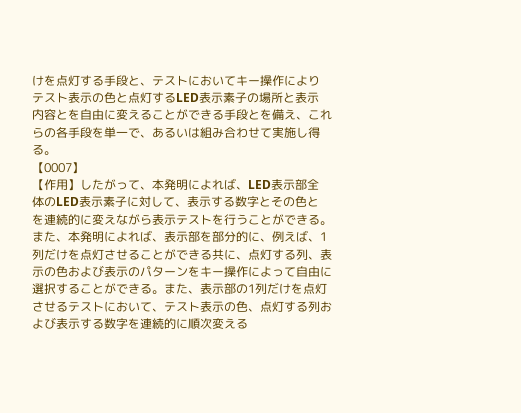けを点灯する手段と、テストにおいてキー操作により
テスト表示の色と点灯するLED表示素子の場所と表示
内容とを自由に変えることができる手段とを備え、これ
らの各手段を単一で、あるいは組み合わせて実施し得
る。
【0007】
【作用】したがって、本発明によれば、LED表示部全
体のLED表示素子に対して、表示する数字とその色と
を連続的に変えながら表示テストを行うことができる。
また、本発明によれば、表示部を部分的に、例えば、1
列だけを点灯させることができる共に、点灯する列、表
示の色および表示のパターンをキー操作によって自由に
選択することができる。また、表示部の1列だけを点灯
させるテストにおいて、テスト表示の色、点灯する列お
よび表示する数字を連続的に順次変える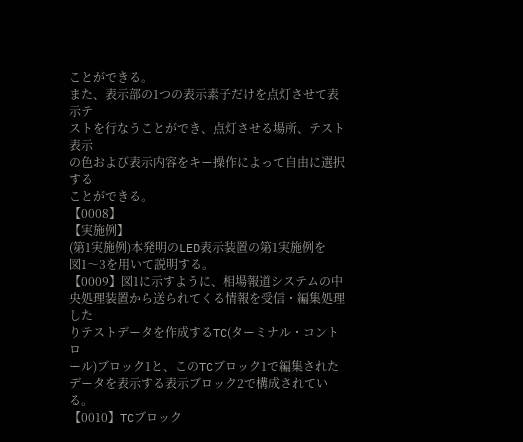ことができる。
また、表示部の1つの表示素子だけを点灯させて表示テ
ストを行なうことができ、点灯させる場所、テスト表示
の色および表示内容をキー操作によって自由に選択する
ことができる。
【0008】
【実施例】
(第1実施例)本発明のLED表示装置の第1実施例を
図1〜3を用いて説明する。
【0009】図1に示すように、相場報道システムの中
央処理装置から送られてくる情報を受信・編集処理した
りテストデータを作成するTC(ターミナル・コントロ
ール)ブロック1と、このTCブロック1で編集された
データを表示する表示ブロック2で構成されている。
【0010】TCブロック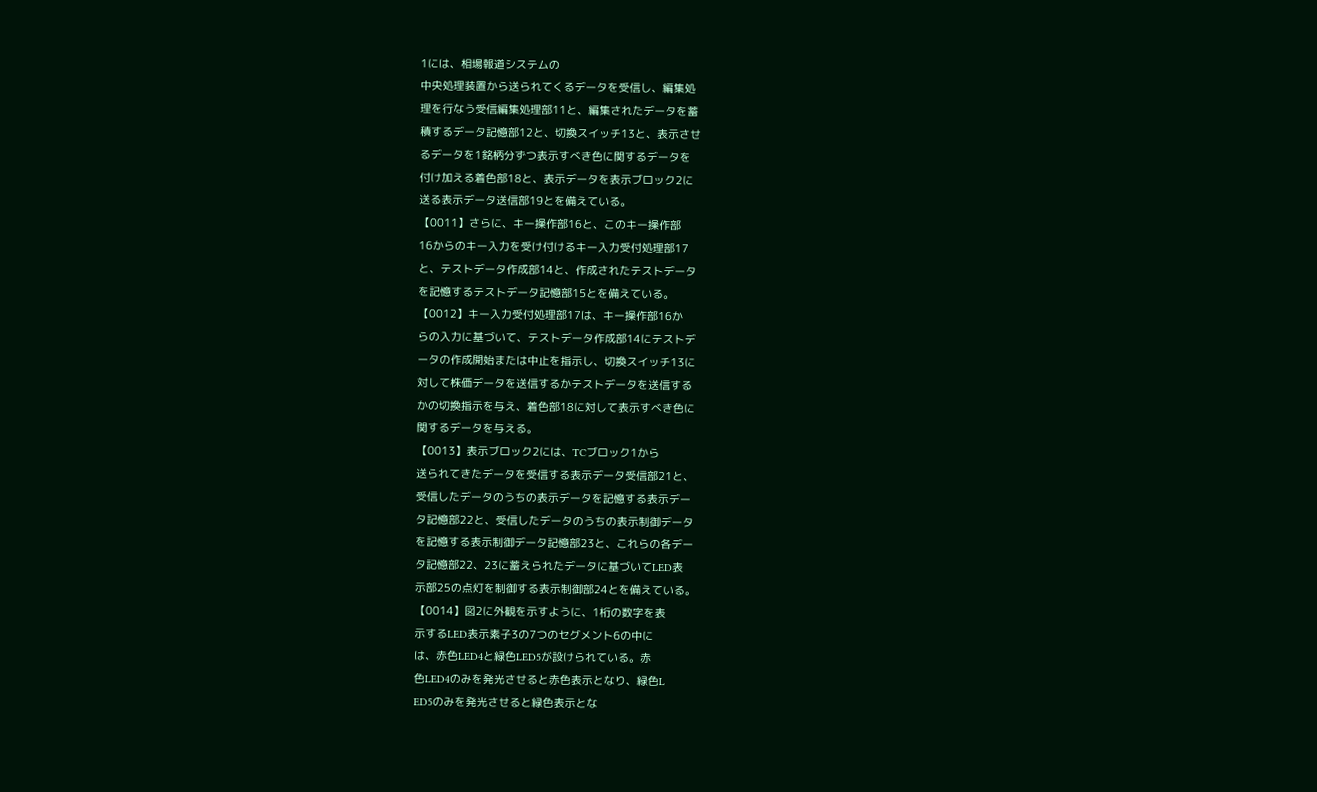1には、相場報道システムの
中央処理装置から送られてくるデータを受信し、編集処
理を行なう受信編集処理部11と、編集されたデータを蓄
積するデータ記憶部12と、切換スイッチ13と、表示させ
るデータを1銘柄分ずつ表示すべき色に関するデータを
付け加える着色部18と、表示データを表示ブロック2に
送る表示データ送信部19とを備えている。
【0011】さらに、キー操作部16と、このキー操作部
16からのキー入力を受け付けるキー入力受付処理部17
と、テストデータ作成部14と、作成されたテストデータ
を記憶するテストデータ記憶部15とを備えている。
【0012】キー入力受付処理部17は、キー操作部16か
らの入力に基づいて、テストデータ作成部14にテストデ
ータの作成開始または中止を指示し、切換スイッチ13に
対して株価データを送信するかテストデータを送信する
かの切換指示を与え、着色部18に対して表示すべき色に
関するデータを与える。
【0013】表示ブロック2には、TCブロック1から
送られてきたデータを受信する表示データ受信部21と、
受信したデータのうちの表示データを記憶する表示デー
タ記憶部22と、受信したデータのうちの表示制御データ
を記憶する表示制御データ記憶部23と、これらの各デー
タ記憶部22、23に蓄えられたデータに基づいてLED表
示部25の点灯を制御する表示制御部24とを備えている。
【0014】図2に外観を示すように、1桁の数字を表
示するLED表示素子3の7つのセグメント6の中に
は、赤色LED4と緑色LED5が設けられている。赤
色LED4のみを発光させると赤色表示となり、緑色L
ED5のみを発光させると緑色表示とな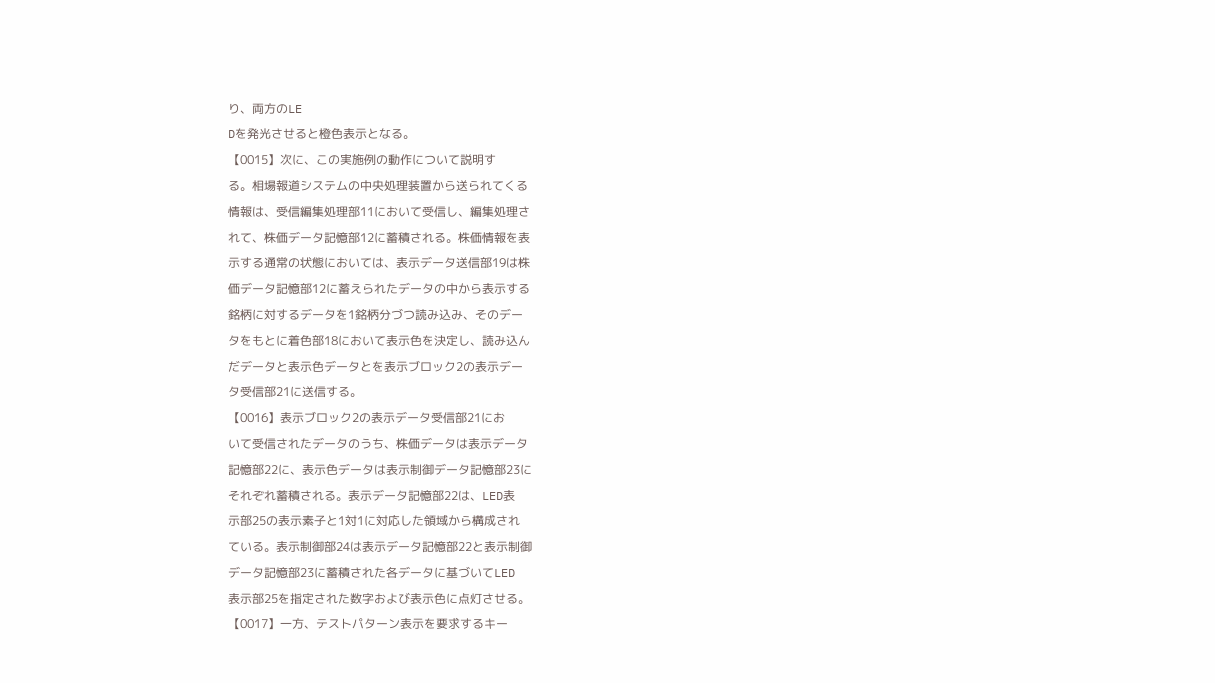り、両方のLE
Dを発光させると橙色表示となる。
【0015】次に、この実施例の動作について説明す
る。相場報道システムの中央処理装置から送られてくる
情報は、受信編集処理部11において受信し、編集処理さ
れて、株価データ記憶部12に蓄積される。株価情報を表
示する通常の状態においては、表示データ送信部19は株
価データ記憶部12に蓄えられたデータの中から表示する
銘柄に対するデータを1銘柄分づつ読み込み、そのデー
タをもとに着色部18において表示色を決定し、読み込ん
だデータと表示色データとを表示ブロック2の表示デー
タ受信部21に送信する。
【0016】表示ブロック2の表示データ受信部21にお
いて受信されたデータのうち、株価データは表示データ
記憶部22に、表示色データは表示制御データ記憶部23に
それぞれ蓄積される。表示データ記憶部22は、LED表
示部25の表示素子と1対1に対応した領域から構成され
ている。表示制御部24は表示データ記憶部22と表示制御
データ記憶部23に蓄積された各データに基づいてLED
表示部25を指定された数字および表示色に点灯させる。
【0017】一方、テストパターン表示を要求するキー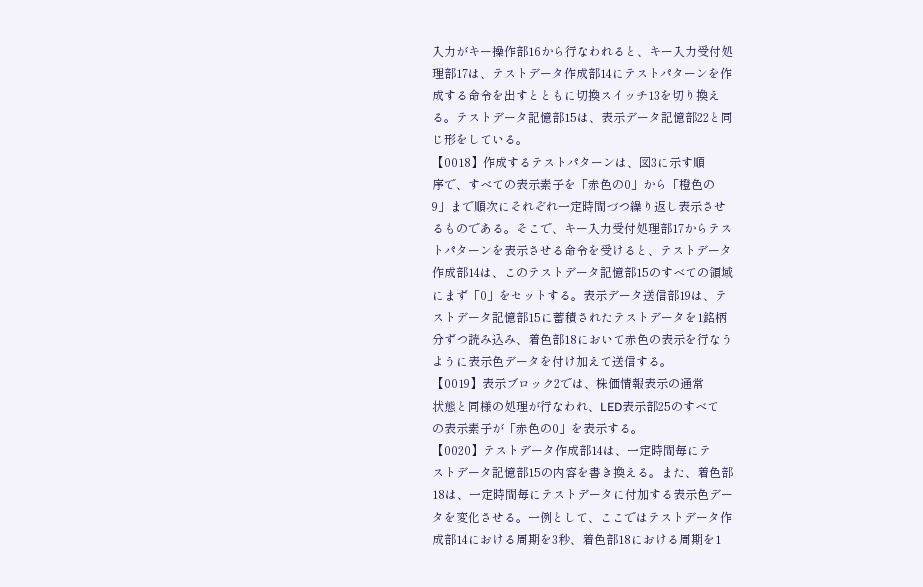入力がキー操作部16から行なわれると、キー入力受付処
理部17は、テストデータ作成部14にテストパターンを作
成する命令を出すとともに切換スイッチ13を切り換え
る。テストデータ記憶部15は、表示データ記憶部22と同
じ形をしている。
【0018】作成するテストパターンは、図3に示す順
序で、すべての表示素子を「赤色の0」から「橙色の
9」まで順次にそれぞれ一定時間づつ繰り返し表示させ
るものである。そこで、キー入力受付処理部17からテス
トパターンを表示させる命令を受けると、テストデータ
作成部14は、このテストデータ記憶部15のすべての領域
にまず「0」をセットする。表示データ送信部19は、テ
ストデータ記憶部15に蓄積されたテストデータを1銘柄
分ずつ読み込み、着色部18において赤色の表示を行なう
ように表示色データを付け加えて送信する。
【0019】表示ブロック2では、株価情報表示の通常
状態と同様の処理が行なわれ、LED表示部25のすべて
の表示素子が「赤色の0」を表示する。
【0020】テストデータ作成部14は、一定時間毎にテ
ストデータ記憶部15の内容を書き換える。また、着色部
18は、一定時間毎にテストデータに付加する表示色デー
タを変化させる。一例として、ここではテストデータ作
成部14における周期を3秒、着色部18における周期を1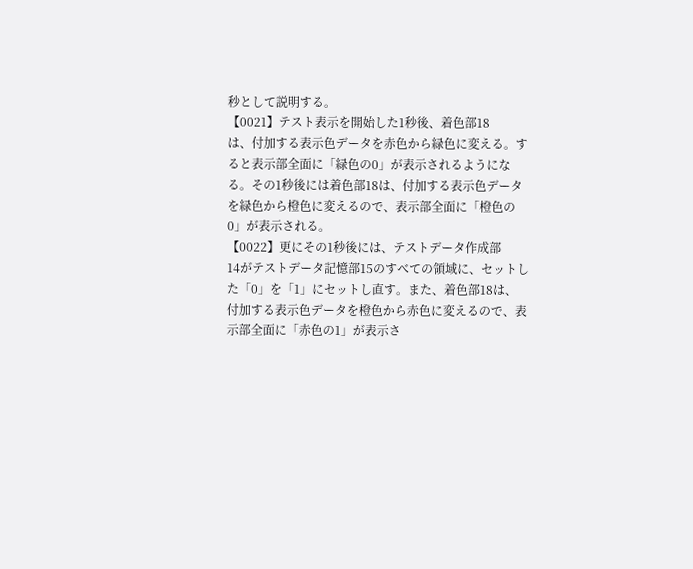秒として説明する。
【0021】テスト表示を開始した1秒後、着色部18
は、付加する表示色データを赤色から緑色に変える。す
ると表示部全面に「緑色の0」が表示されるようにな
る。その1秒後には着色部18は、付加する表示色データ
を緑色から橙色に変えるので、表示部全面に「橙色の
0」が表示される。
【0022】更にその1秒後には、テストデータ作成部
14がテストデータ記憶部15のすべての領域に、セットし
た「0」を「1」にセットし直す。また、着色部18は、
付加する表示色データを橙色から赤色に変えるので、表
示部全面に「赤色の1」が表示さ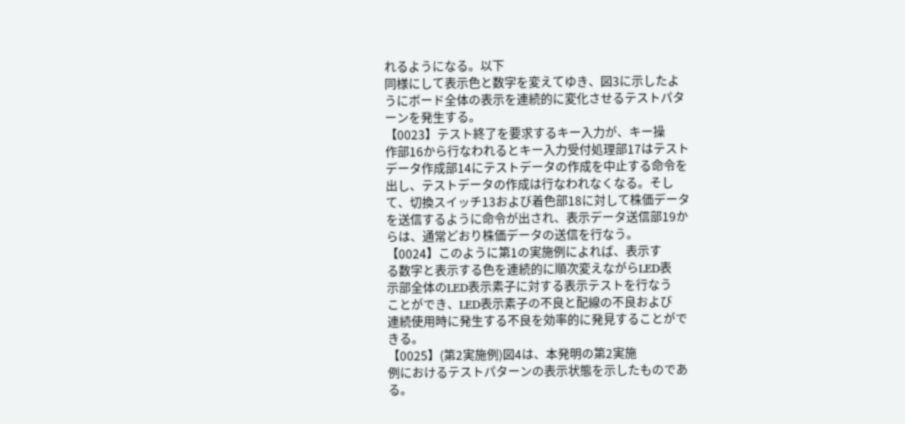れるようになる。以下
同様にして表示色と数字を変えてゆき、図3に示したよ
うにボード全体の表示を連続的に変化させるテストパタ
ーンを発生する。
【0023】テスト終了を要求するキー入力が、キー操
作部16から行なわれるとキー入力受付処理部17はテスト
データ作成部14にテストデータの作成を中止する命令を
出し、テストデータの作成は行なわれなくなる。そし
て、切換スイッチ13および着色部18に対して株価データ
を送信するように命令が出され、表示データ送信部19か
らは、通常どおり株価データの送信を行なう。
【0024】このように第1の実施例によれば、表示す
る数字と表示する色を連続的に順次変えながらLED表
示部全体のLED表示素子に対する表示テストを行なう
ことができ、LED表示素子の不良と配線の不良および
連続使用時に発生する不良を効率的に発見することがで
きる。
【0025】(第2実施例)図4は、本発明の第2実施
例におけるテストパターンの表示状態を示したものであ
る。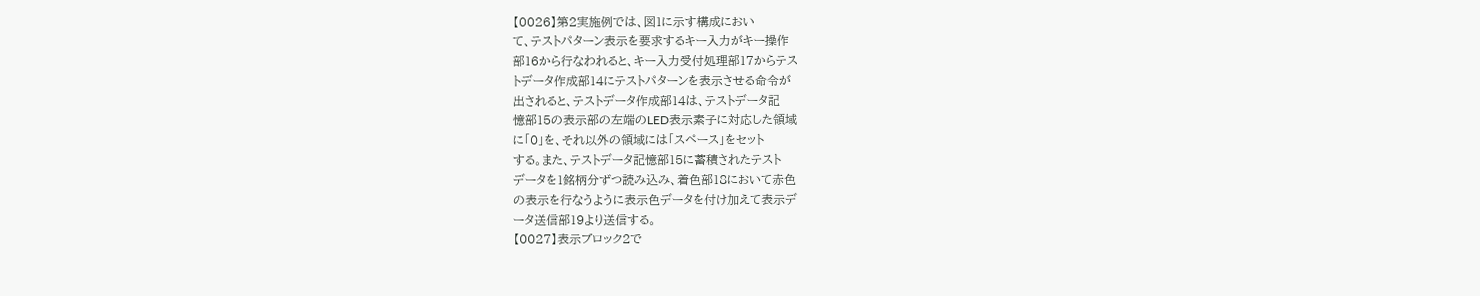【0026】第2実施例では、図1に示す構成におい
て、テストパターン表示を要求するキー入力がキー操作
部16から行なわれると、キー入力受付処理部17からテス
トデータ作成部14にテストパターンを表示させる命令が
出されると、テストデータ作成部14は、テストデータ記
憶部15の表示部の左端のLED表示素子に対応した領域
に「0」を、それ以外の領域には「スペース」をセット
する。また、テストデータ記憶部15に蓄積されたテスト
データを1銘柄分ずつ読み込み、着色部18において赤色
の表示を行なうように表示色データを付け加えて表示デ
ータ送信部19より送信する。
【0027】表示ブロック2で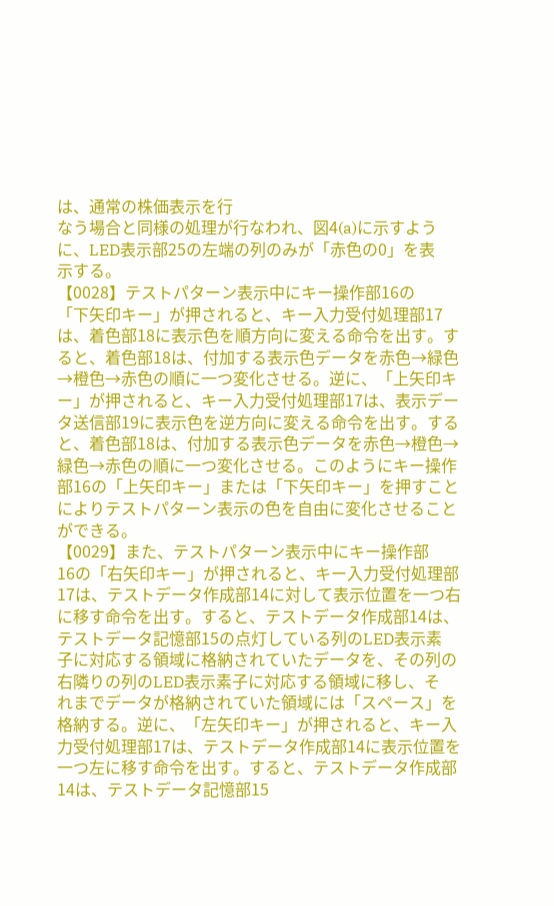は、通常の株価表示を行
なう場合と同様の処理が行なわれ、図4(a)に示すよう
に、LED表示部25の左端の列のみが「赤色の0」を表
示する。
【0028】テストパターン表示中にキー操作部16の
「下矢印キー」が押されると、キー入力受付処理部17
は、着色部18に表示色を順方向に変える命令を出す。す
ると、着色部18は、付加する表示色データを赤色→緑色
→橙色→赤色の順に一つ変化させる。逆に、「上矢印キ
ー」が押されると、キー入力受付処理部17は、表示デー
タ送信部19に表示色を逆方向に変える命令を出す。する
と、着色部18は、付加する表示色データを赤色→橙色→
緑色→赤色の順に一つ変化させる。このようにキー操作
部16の「上矢印キー」または「下矢印キー」を押すこと
によりテストパターン表示の色を自由に変化させること
ができる。
【0029】また、テストパターン表示中にキー操作部
16の「右矢印キー」が押されると、キー入力受付処理部
17は、テストデータ作成部14に対して表示位置を一つ右
に移す命令を出す。すると、テストデータ作成部14は、
テストデータ記憶部15の点灯している列のLED表示素
子に対応する領域に格納されていたデータを、その列の
右隣りの列のLED表示素子に対応する領域に移し、そ
れまでデータが格納されていた領域には「スペース」を
格納する。逆に、「左矢印キー」が押されると、キー入
力受付処理部17は、テストデータ作成部14に表示位置を
一つ左に移す命令を出す。すると、テストデータ作成部
14は、テストデータ記憶部15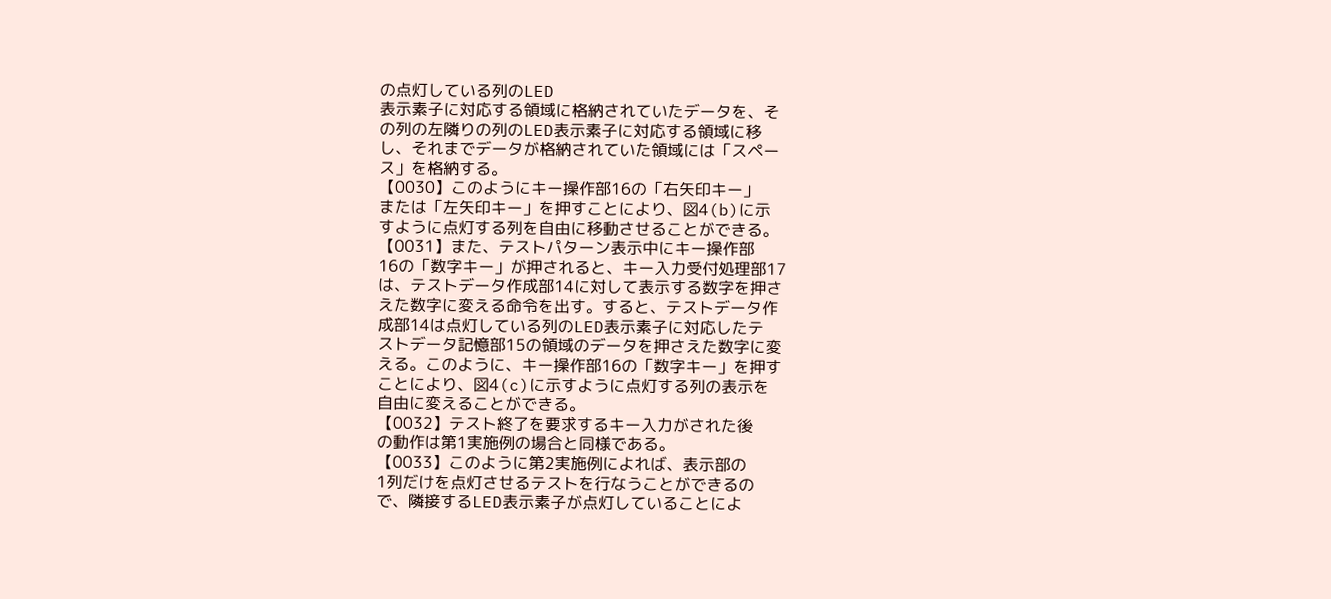の点灯している列のLED
表示素子に対応する領域に格納されていたデータを、そ
の列の左隣りの列のLED表示素子に対応する領域に移
し、それまでデータが格納されていた領域には「スペー
ス」を格納する。
【0030】このようにキー操作部16の「右矢印キー」
または「左矢印キー」を押すことにより、図4(b)に示
すように点灯する列を自由に移動させることができる。
【0031】また、テストパターン表示中にキー操作部
16の「数字キー」が押されると、キー入力受付処理部17
は、テストデータ作成部14に対して表示する数字を押さ
えた数字に変える命令を出す。すると、テストデータ作
成部14は点灯している列のLED表示素子に対応したテ
ストデータ記憶部15の領域のデータを押さえた数字に変
える。このように、キー操作部16の「数字キー」を押す
ことにより、図4(c)に示すように点灯する列の表示を
自由に変えることができる。
【0032】テスト終了を要求するキー入力がされた後
の動作は第1実施例の場合と同様である。
【0033】このように第2実施例によれば、表示部の
1列だけを点灯させるテストを行なうことができるの
で、隣接するLED表示素子が点灯していることによ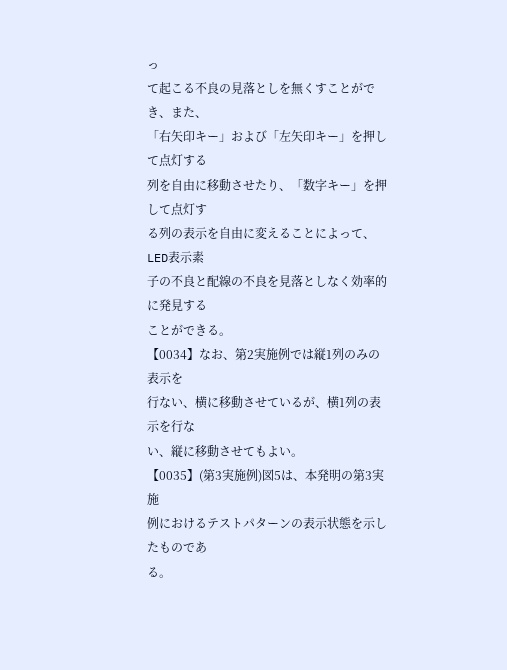っ
て起こる不良の見落としを無くすことができ、また、
「右矢印キー」および「左矢印キー」を押して点灯する
列を自由に移動させたり、「数字キー」を押して点灯す
る列の表示を自由に変えることによって、LED表示素
子の不良と配線の不良を見落としなく効率的に発見する
ことができる。
【0034】なお、第2実施例では縦1列のみの表示を
行ない、横に移動させているが、横1列の表示を行な
い、縦に移動させてもよい。
【0035】(第3実施例)図5は、本発明の第3実施
例におけるテストパターンの表示状態を示したものであ
る。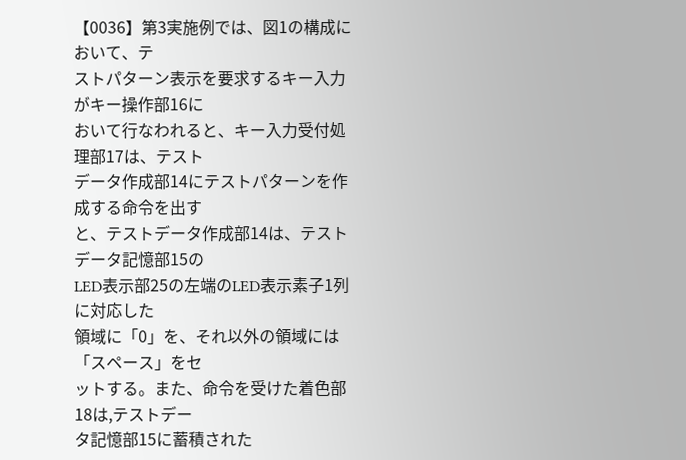【0036】第3実施例では、図1の構成において、テ
ストパターン表示を要求するキー入力がキー操作部16に
おいて行なわれると、キー入力受付処理部17は、テスト
データ作成部14にテストパターンを作成する命令を出す
と、テストデータ作成部14は、テストデータ記憶部15の
LED表示部25の左端のLED表示素子1列に対応した
領域に「0」を、それ以外の領域には「スペース」をセ
ットする。また、命令を受けた着色部18は,テストデー
タ記憶部15に蓄積された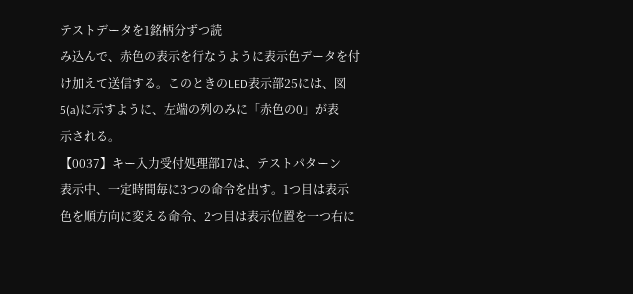テストデータを1銘柄分ずつ読
み込んで、赤色の表示を行なうように表示色データを付
け加えて送信する。このときのLED表示部25には、図
5(a)に示すように、左端の列のみに「赤色の0」が表
示される。
【0037】キー入力受付処理部17は、テストパターン
表示中、一定時間毎に3つの命令を出す。1つ目は表示
色を順方向に変える命令、2つ目は表示位置を一つ右に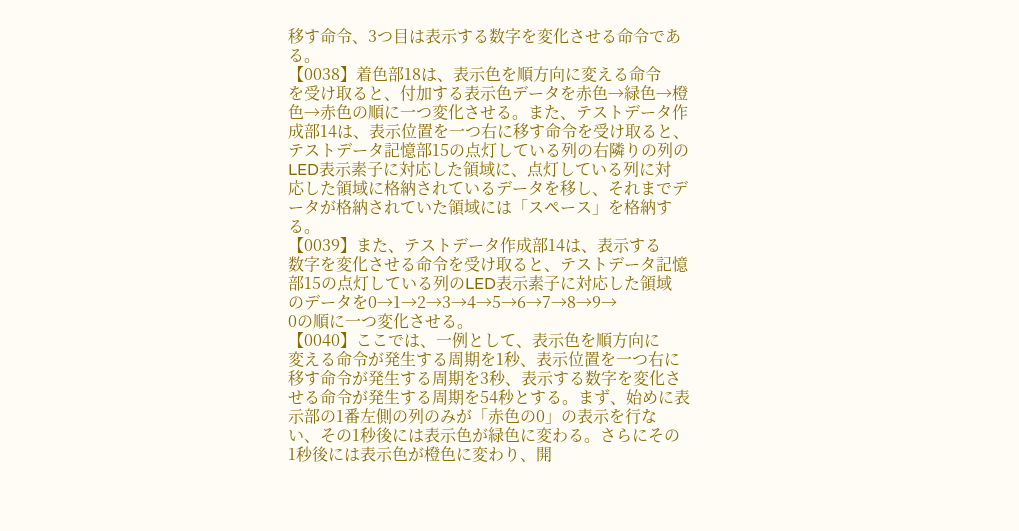移す命令、3つ目は表示する数字を変化させる命令であ
る。
【0038】着色部18は、表示色を順方向に変える命令
を受け取ると、付加する表示色データを赤色→緑色→橙
色→赤色の順に一つ変化させる。また、テストデータ作
成部14は、表示位置を一つ右に移す命令を受け取ると、
テストデータ記憶部15の点灯している列の右隣りの列の
LED表示素子に対応した領域に、点灯している列に対
応した領域に格納されているデータを移し、それまでデ
ータが格納されていた領域には「スペース」を格納す
る。
【0039】また、テストデータ作成部14は、表示する
数字を変化させる命令を受け取ると、テストデータ記憶
部15の点灯している列のLED表示素子に対応した領域
のデータを0→1→2→3→4→5→6→7→8→9→
0の順に一つ変化させる。
【0040】ここでは、一例として、表示色を順方向に
変える命令が発生する周期を1秒、表示位置を一つ右に
移す命令が発生する周期を3秒、表示する数字を変化さ
せる命令が発生する周期を54秒とする。まず、始めに表
示部の1番左側の列のみが「赤色の0」の表示を行な
い、その1秒後には表示色が緑色に変わる。さらにその
1秒後には表示色が橙色に変わり、開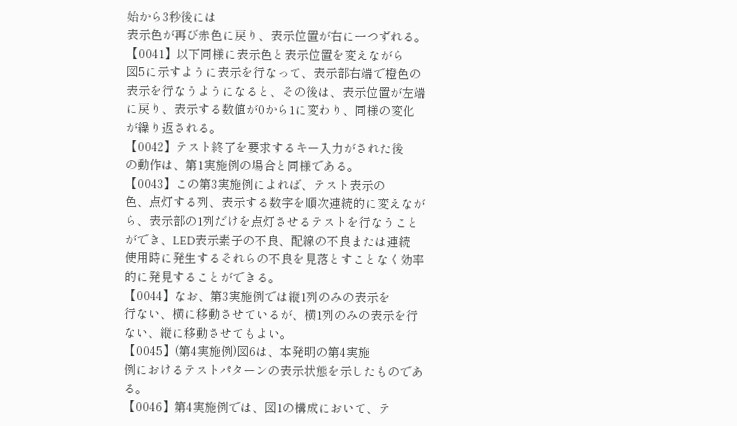始から3秒後には
表示色が再び赤色に戻り、表示位置が右に一つずれる。
【0041】以下同様に表示色と表示位置を変えながら
図5に示すように表示を行なって、表示部右端で橙色の
表示を行なうようになると、その後は、表示位置が左端
に戻り、表示する数値が0から1に変わり、同様の変化
が繰り返される。
【0042】テスト終了を要求するキー入力がされた後
の動作は、第1実施例の場合と同様である。
【0043】この第3実施例によれば、テスト表示の
色、点灯する列、表示する数字を順次連続的に変えなが
ら、表示部の1列だけを点灯させるテストを行なうこと
ができ、LED表示素子の不良、配線の不良または連続
使用時に発生するそれらの不良を見落とすことなく効率
的に発見することができる。
【0044】なお、第3実施例では縦1列のみの表示を
行ない、横に移動させているが、横1列のみの表示を行
ない、縦に移動させてもよい。
【0045】(第4実施例)図6は、本発明の第4実施
例におけるテストパターンの表示状態を示したものであ
る。
【0046】第4実施例では、図1の構成において、テ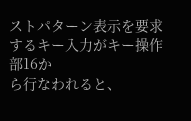ストパターン表示を要求するキー入力がキー操作部16か
ら行なわれると、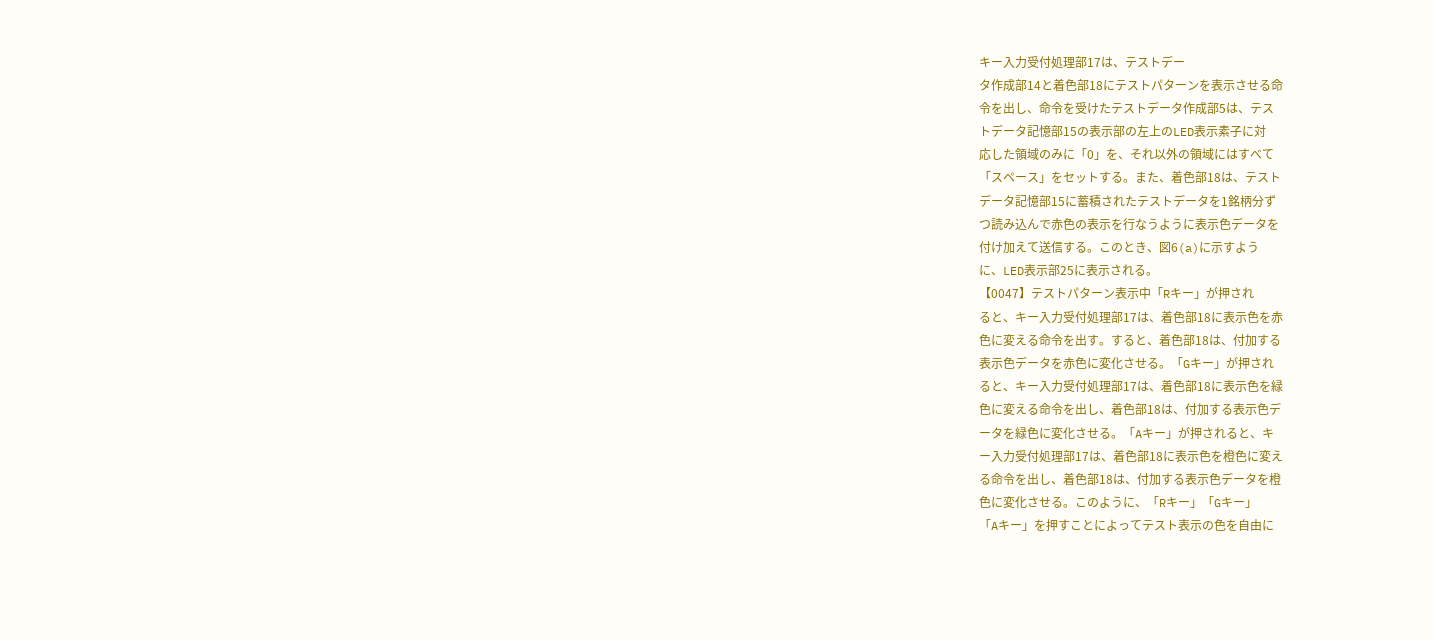キー入力受付処理部17は、テストデー
タ作成部14と着色部18にテストパターンを表示させる命
令を出し、命令を受けたテストデータ作成部5は、テス
トデータ記憶部15の表示部の左上のLED表示素子に対
応した領域のみに「0」を、それ以外の領域にはすべて
「スペース」をセットする。また、着色部18は、テスト
データ記憶部15に蓄積されたテストデータを1銘柄分ず
つ読み込んで赤色の表示を行なうように表示色データを
付け加えて送信する。このとき、図6(a)に示すよう
に、LED表示部25に表示される。
【0047】テストパターン表示中「Rキー」が押され
ると、キー入力受付処理部17は、着色部18に表示色を赤
色に変える命令を出す。すると、着色部18は、付加する
表示色データを赤色に変化させる。「Gキー」が押され
ると、キー入力受付処理部17は、着色部18に表示色を緑
色に変える命令を出し、着色部18は、付加する表示色デ
ータを緑色に変化させる。「Aキー」が押されると、キ
ー入力受付処理部17は、着色部18に表示色を橙色に変え
る命令を出し、着色部18は、付加する表示色データを橙
色に変化させる。このように、「Rキー」「Gキー」
「Aキー」を押すことによってテスト表示の色を自由に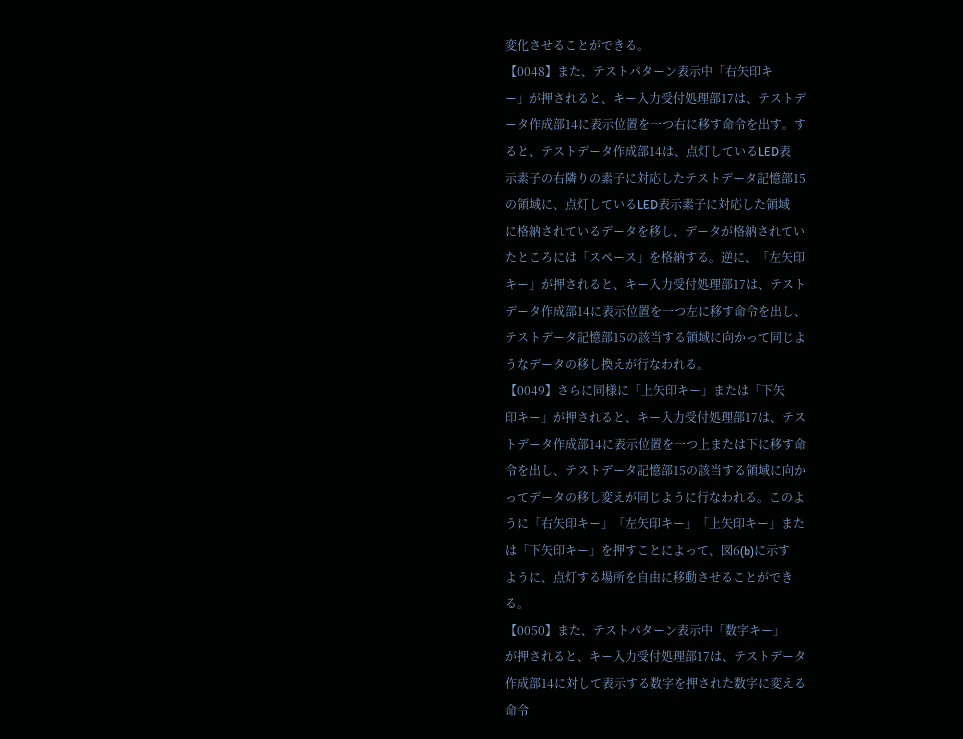変化させることができる。
【0048】また、テストパターン表示中「右矢印キ
ー」が押されると、キー入力受付処理部17は、テストデ
ータ作成部14に表示位置を一つ右に移す命令を出す。す
ると、テストデータ作成部14は、点灯しているLED表
示素子の右隣りの素子に対応したテストデータ記憶部15
の領域に、点灯しているLED表示素子に対応した領域
に格納されているデータを移し、データが格納されてい
たところには「スペース」を格納する。逆に、「左矢印
キー」が押されると、キー入力受付処理部17は、テスト
データ作成部14に表示位置を一つ左に移す命令を出し、
テストデータ記憶部15の該当する領域に向かって同じよ
うなデータの移し換えが行なわれる。
【0049】さらに同様に「上矢印キー」または「下矢
印キー」が押されると、キー入力受付処理部17は、テス
トデータ作成部14に表示位置を一つ上または下に移す命
令を出し、テストデータ記憶部15の該当する領域に向か
ってデータの移し変えが同じように行なわれる。このよ
うに「右矢印キー」「左矢印キー」「上矢印キー」また
は「下矢印キー」を押すことによって、図6(b)に示す
ように、点灯する場所を自由に移動させることができ
る。
【0050】また、テストパターン表示中「数字キー」
が押されると、キー入力受付処理部17は、テストデータ
作成部14に対して表示する数字を押された数字に変える
命令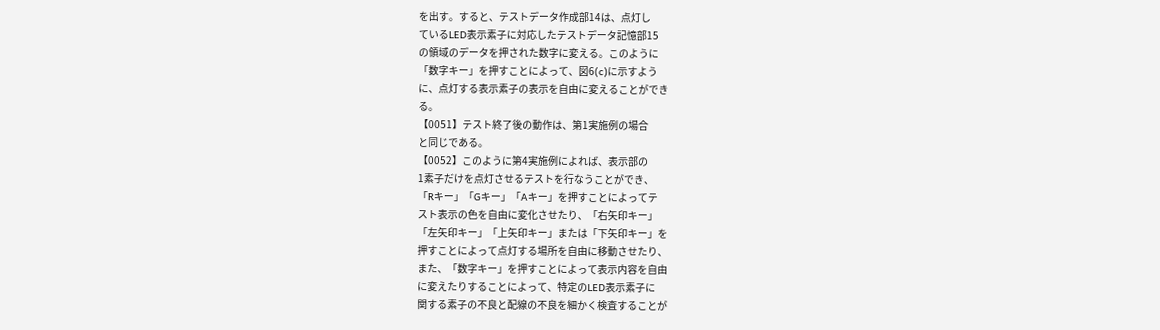を出す。すると、テストデータ作成部14は、点灯し
ているLED表示素子に対応したテストデータ記憶部15
の領域のデータを押された数字に変える。このように
「数字キー」を押すことによって、図6(c)に示すよう
に、点灯する表示素子の表示を自由に変えることができ
る。
【0051】テスト終了後の動作は、第1実施例の場合
と同じである。
【0052】このように第4実施例によれば、表示部の
1素子だけを点灯させるテストを行なうことができ、
「Rキー」「Gキー」「Aキー」を押すことによってテ
スト表示の色を自由に変化させたり、「右矢印キー」
「左矢印キー」「上矢印キー」または「下矢印キー」を
押すことによって点灯する場所を自由に移動させたり、
また、「数字キー」を押すことによって表示内容を自由
に変えたりすることによって、特定のLED表示素子に
関する素子の不良と配線の不良を細かく検査することが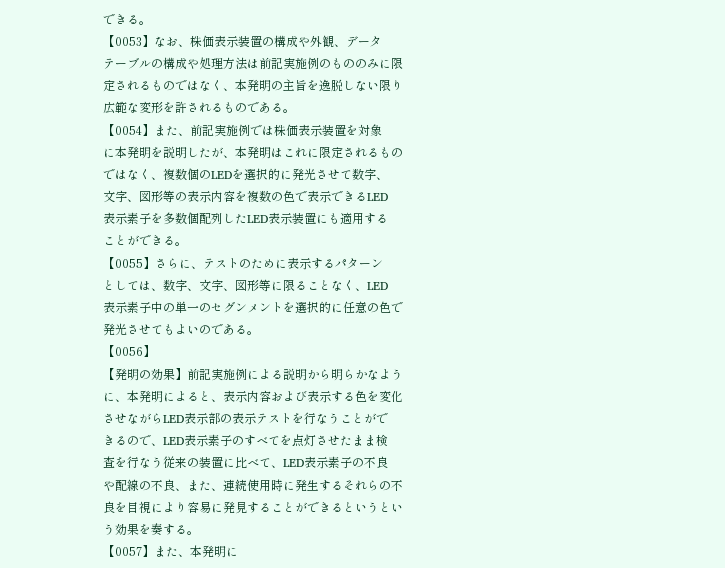できる。
【0053】なお、株価表示装置の構成や外観、データ
テーブルの構成や処理方法は前記実施例のもののみに限
定されるものではなく、本発明の主旨を逸脱しない限り
広範な変形を許されるものである。
【0054】また、前記実施例では株価表示装置を対象
に本発明を説明したが、本発明はこれに限定されるもの
ではなく、複数個のLEDを選択的に発光させて数字、
文字、図形等の表示内容を複数の色で表示できるLED
表示素子を多数個配列したLED表示装置にも適用する
ことができる。
【0055】さらに、テストのために表示するパターン
としては、数字、文字、図形等に限ることなく、LED
表示素子中の単一のセグンメントを選択的に任意の色で
発光させてもよいのである。
【0056】
【発明の効果】前記実施例による説明から明らかなよう
に、本発明によると、表示内容および表示する色を変化
させながらLED表示部の表示テストを行なうことがで
きるので、LED表示素子のすべてを点灯させたまま検
査を行なう従来の装置に比べて、LED表示素子の不良
や配線の不良、また、連続使用時に発生するそれらの不
良を目視により容易に発見することができるというとい
う効果を奏する。
【0057】また、本発明に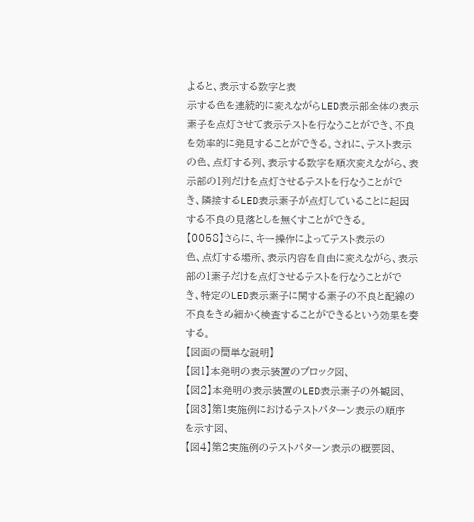よると、表示する数字と表
示する色を連続的に変えながらLED表示部全体の表示
素子を点灯させて表示テストを行なうことができ、不良
を効率的に発見することができる。されに、テスト表示
の色、点灯する列、表示する数字を順次変えながら、表
示部の1列だけを点灯させるテストを行なうことがで
き、隣接するLED表示素子が点灯していることに起因
する不良の見落としを無くすことができる。
【0058】さらに、キー操作によってテスト表示の
色、点灯する場所、表示内容を自由に変えながら、表示
部の1素子だけを点灯させるテストを行なうことがで
き、特定のLED表示素子に関する素子の不良と配線の
不良をきめ細かく検査することができるという効果を奏
する。
【図面の簡単な説明】
【図1】本発明の表示装置のブロック図、
【図2】本発明の表示装置のLED表示素子の外観図、
【図3】第1実施例におけるテストパターン表示の順序
を示す図、
【図4】第2実施例のテストパターン表示の概要図、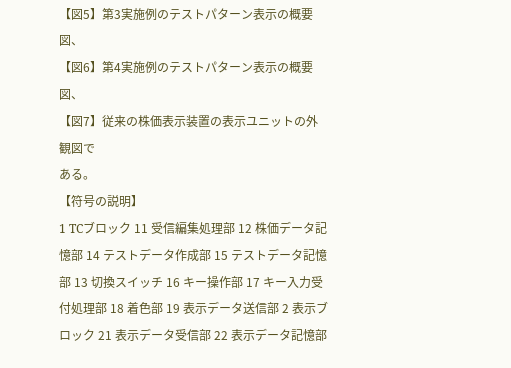【図5】第3実施例のテストパターン表示の概要図、
【図6】第4実施例のテストパターン表示の概要図、
【図7】従来の株価表示装置の表示ユニットの外観図で
ある。
【符号の説明】
1 TCブロック 11 受信編集処理部 12 株価データ記憶部 14 テストデータ作成部 15 テストデータ記憶部 13 切換スイッチ 16 キー操作部 17 キー入力受付処理部 18 着色部 19 表示データ送信部 2 表示ブロック 21 表示データ受信部 22 表示データ記憶部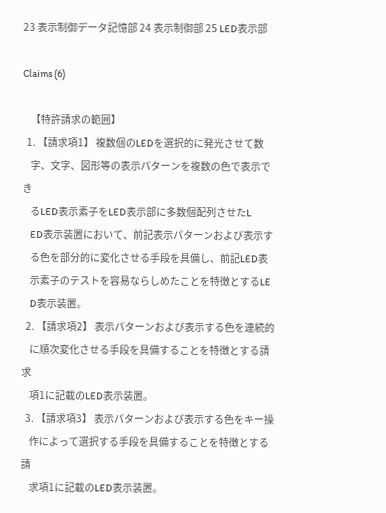23 表示制御データ記憶部 24 表示制御部 25 LED表示部

Claims (6)

    【特許請求の範囲】
  1. 【請求項1】 複数個のLEDを選択的に発光させて数
    字、文字、図形等の表示パターンを複数の色で表示でき
    るLED表示素子をLED表示部に多数個配列させたL
    ED表示装置において、前記表示パターンおよび表示す
    る色を部分的に変化させる手段を具備し、前記LED表
    示素子のテストを容易ならしめたことを特徴とするLE
    D表示装置。
  2. 【請求項2】 表示パターンおよび表示する色を連続的
    に順次変化させる手段を具備することを特徴とする請求
    項1に記載のLED表示装置。
  3. 【請求項3】 表示パターンおよび表示する色をキー操
    作によって選択する手段を具備することを特徴とする請
    求項1に記載のLED表示装置。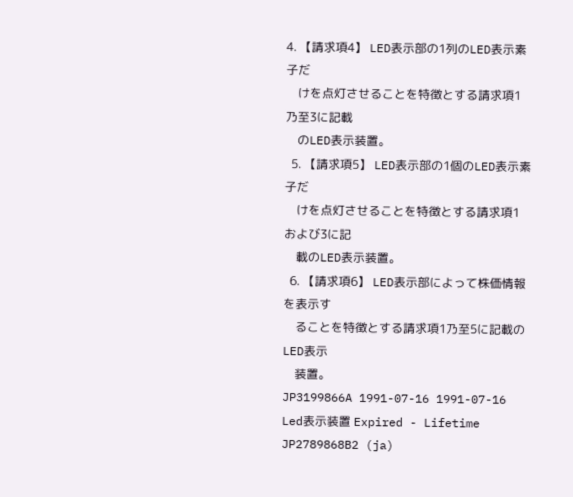4. 【請求項4】 LED表示部の1列のLED表示素子だ
    けを点灯させることを特徴とする請求項1乃至3に記載
    のLED表示装置。
  5. 【請求項5】 LED表示部の1個のLED表示素子だ
    けを点灯させることを特徴とする請求項1および3に記
    載のLED表示装置。
  6. 【請求項6】 LED表示部によって株価情報を表示す
    ることを特徴とする請求項1乃至5に記載のLED表示
    装置。
JP3199866A 1991-07-16 1991-07-16 Led表示装置 Expired - Lifetime JP2789868B2 (ja)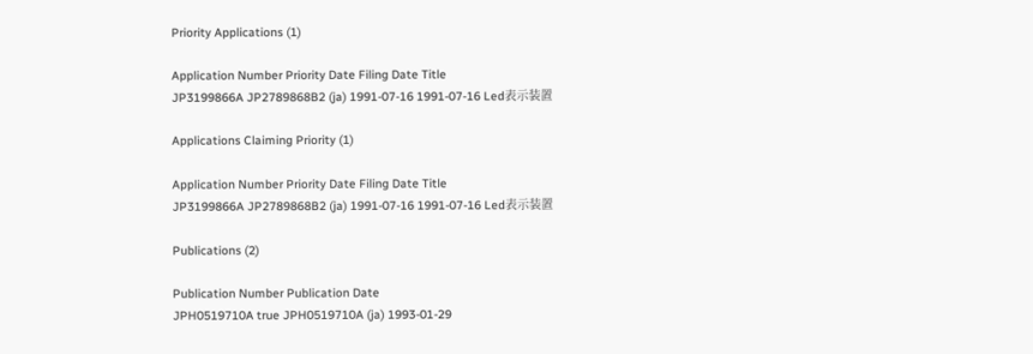Priority Applications (1)

Application Number Priority Date Filing Date Title
JP3199866A JP2789868B2 (ja) 1991-07-16 1991-07-16 Led表示装置

Applications Claiming Priority (1)

Application Number Priority Date Filing Date Title
JP3199866A JP2789868B2 (ja) 1991-07-16 1991-07-16 Led表示装置

Publications (2)

Publication Number Publication Date
JPH0519710A true JPH0519710A (ja) 1993-01-29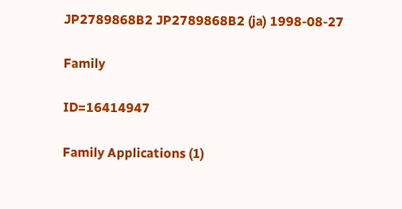JP2789868B2 JP2789868B2 (ja) 1998-08-27

Family

ID=16414947

Family Applications (1)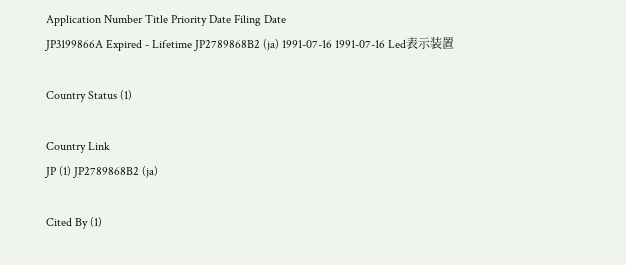Application Number Title Priority Date Filing Date
JP3199866A Expired - Lifetime JP2789868B2 (ja) 1991-07-16 1991-07-16 Led表示装置

Country Status (1)

Country Link
JP (1) JP2789868B2 (ja)

Cited By (1)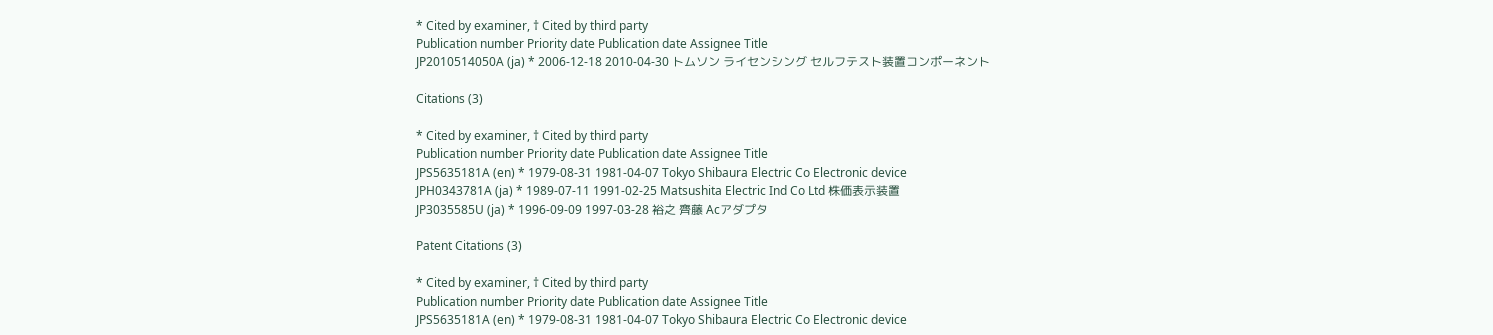* Cited by examiner, † Cited by third party
Publication number Priority date Publication date Assignee Title
JP2010514050A (ja) * 2006-12-18 2010-04-30 トムソン ライセンシング セルフテスト装置コンポーネント

Citations (3)

* Cited by examiner, † Cited by third party
Publication number Priority date Publication date Assignee Title
JPS5635181A (en) * 1979-08-31 1981-04-07 Tokyo Shibaura Electric Co Electronic device
JPH0343781A (ja) * 1989-07-11 1991-02-25 Matsushita Electric Ind Co Ltd 株価表示装置
JP3035585U (ja) * 1996-09-09 1997-03-28 裕之 齊藤 Acアダプタ

Patent Citations (3)

* Cited by examiner, † Cited by third party
Publication number Priority date Publication date Assignee Title
JPS5635181A (en) * 1979-08-31 1981-04-07 Tokyo Shibaura Electric Co Electronic device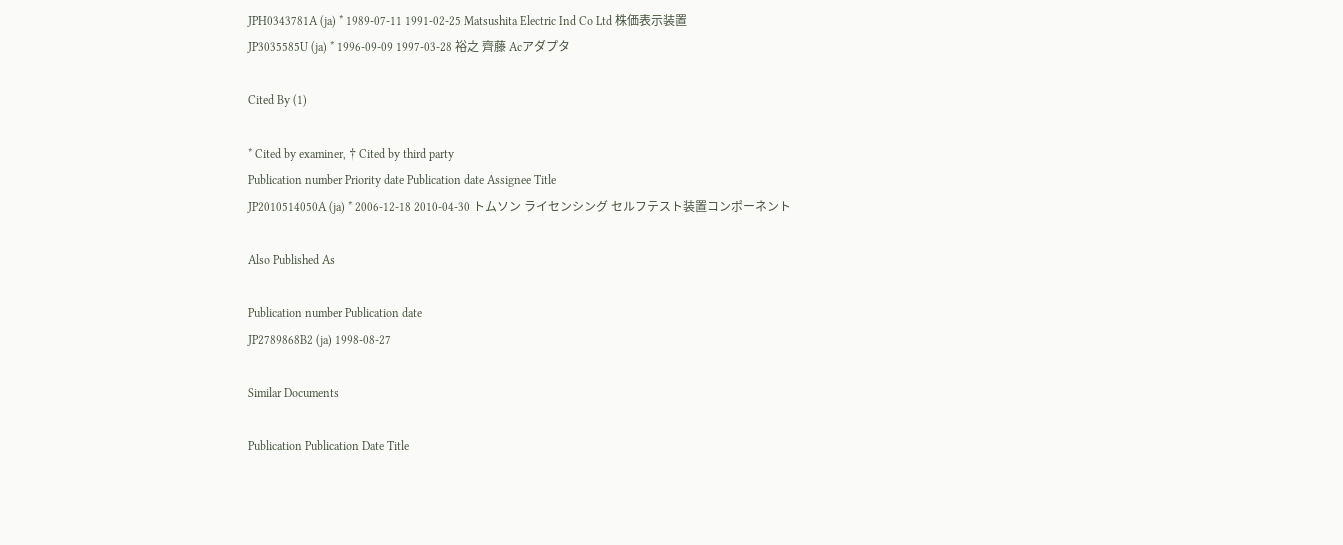JPH0343781A (ja) * 1989-07-11 1991-02-25 Matsushita Electric Ind Co Ltd 株価表示装置
JP3035585U (ja) * 1996-09-09 1997-03-28 裕之 齊藤 Acアダプタ

Cited By (1)

* Cited by examiner, † Cited by third party
Publication number Priority date Publication date Assignee Title
JP2010514050A (ja) * 2006-12-18 2010-04-30 トムソン ライセンシング セルフテスト装置コンポーネント

Also Published As

Publication number Publication date
JP2789868B2 (ja) 1998-08-27

Similar Documents

Publication Publication Date Title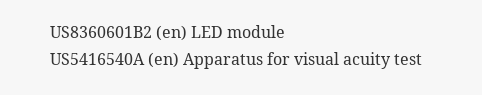US8360601B2 (en) LED module
US5416540A (en) Apparatus for visual acuity test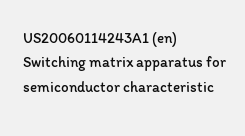US20060114243A1 (en) Switching matrix apparatus for semiconductor characteristic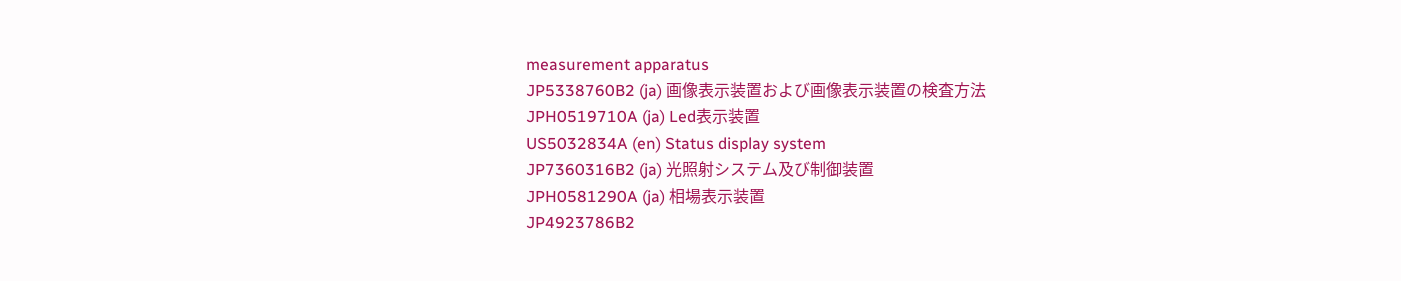measurement apparatus
JP5338760B2 (ja) 画像表示装置および画像表示装置の検査方法
JPH0519710A (ja) Led表示装置
US5032834A (en) Status display system
JP7360316B2 (ja) 光照射システム及び制御装置
JPH0581290A (ja) 相場表示装置
JP4923786B2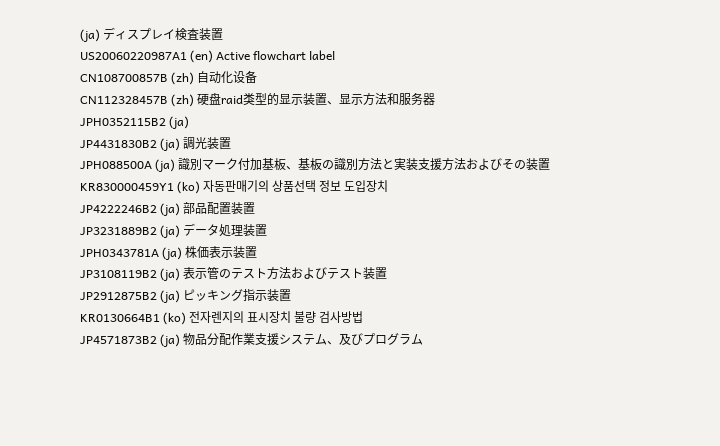(ja) ディスプレイ検査装置
US20060220987A1 (en) Active flowchart label
CN108700857B (zh) 自动化设备
CN112328457B (zh) 硬盘raid类型的显示装置、显示方法和服务器
JPH0352115B2 (ja)
JP4431830B2 (ja) 調光装置
JPH088500A (ja) 識別マーク付加基板、基板の識別方法と実装支援方法およびその装置
KR830000459Y1 (ko) 자동판매기의 상품선택 정보 도입장치
JP4222246B2 (ja) 部品配置装置
JP3231889B2 (ja) データ処理装置
JPH0343781A (ja) 株価表示装置
JP3108119B2 (ja) 表示管のテスト方法およびテスト装置
JP2912875B2 (ja) ピッキング指示装置
KR0130664B1 (ko) 전자렌지의 표시장치 불량 검사방법
JP4571873B2 (ja) 物品分配作業支援システム、及びプログラム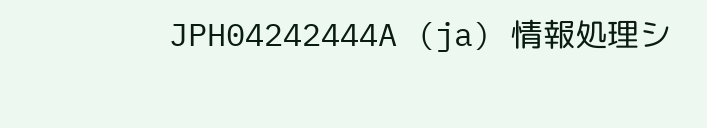JPH04242444A (ja) 情報処理シ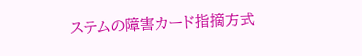ステムの障害カード指摘方式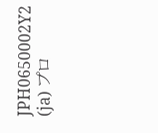JPH0650002Y2 (ja) プロ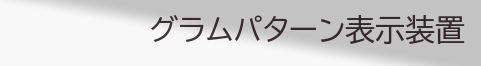グラムパターン表示装置